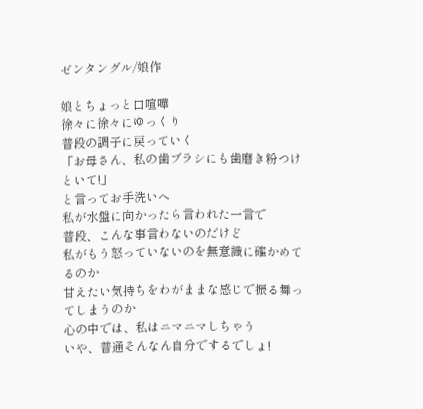ゼンタングル/娘作

娘とちょっと口喧嘩
徐々に徐々にゆっくり
普段の調子に戻っていく
「お母さん、私の歯ブラシにも歯磨き粉つけといて!」
と言ってお手洗いへ
私が水盤に向かったら言われた一言で
普段、こんな事言わないのだけど
私がもう怒っていないのを無意識に確かめてるのか
甘えたい気持ちをわがままな感じで振る舞ってしまうのか
心の中では、私はニマニマしちゃう
いや、普通そんなん自分でするでしょ!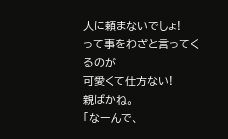人に頼まないでしょ!
って事をわざと言ってくるのが
可愛くて仕方ない!
親ばかね。
「なーんで、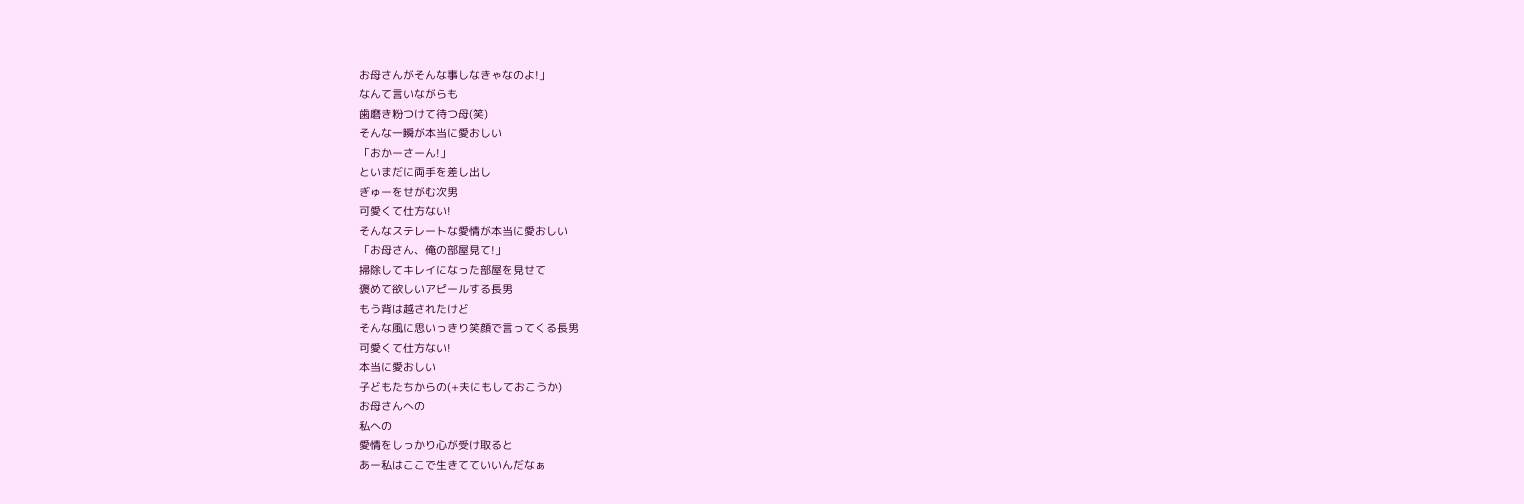お母さんがそんな事しなきゃなのよ!」
なんて言いながらも
歯磨き粉つけて待つ母(笑)
そんな一瞬が本当に愛おしい
「おかーさーん!」
といまだに両手を差し出し
ぎゅーをせがむ次男
可愛くて仕方ない!
そんなステレートな愛情が本当に愛おしい
「お母さん、俺の部屋見て!」
掃除してキレイになった部屋を見せて
褒めて欲しいアピールする長男
もう背は越されたけど
そんな風に思いっきり笑顔で言ってくる長男
可愛くて仕方ない!
本当に愛おしい
子どもたちからの(+夫にもしておこうか)
お母さんへの
私への
愛情をしっかり心が受け取ると
あー私はここで生きてていいんだなぁ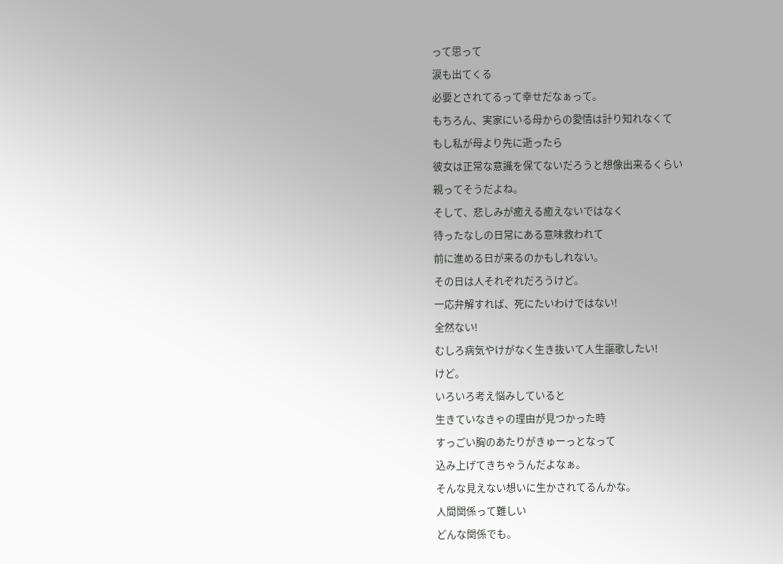って思って
涙も出てくる
必要とされてるって幸せだなぁって。
もちろん、実家にいる母からの愛情は計り知れなくて
もし私が母より先に逝ったら
彼女は正常な意識を保てないだろうと想像出来るくらい
親ってそうだよね。
そして、悲しみが癒える癒えないではなく
待ったなしの日常にある意味救われて
前に進める日が来るのかもしれない。
その日は人それぞれだろうけど。
一応弁解すれば、死にたいわけではない!
全然ない!
むしろ病気やけがなく生き抜いて人生謳歌したい!
けど。
いろいろ考え悩みしていると
生きていなきゃの理由が見つかった時
すっごい胸のあたりがきゅーっとなって
込み上げてきちゃうんだよなぁ。
そんな見えない想いに生かされてるんかな。
人間関係って難しい
どんな関係でも。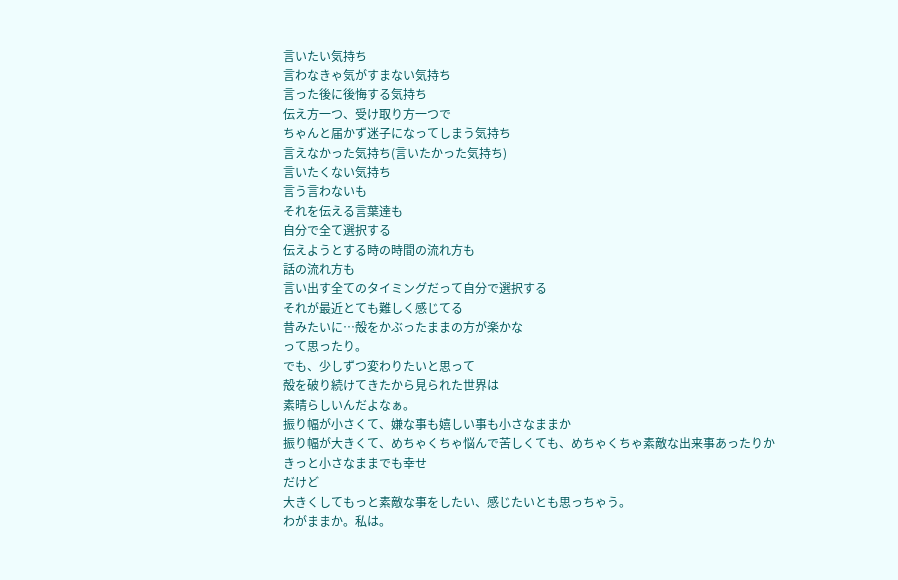言いたい気持ち
言わなきゃ気がすまない気持ち
言った後に後悔する気持ち
伝え方一つ、受け取り方一つで
ちゃんと届かず迷子になってしまう気持ち
言えなかった気持ち(言いたかった気持ち)
言いたくない気持ち
言う言わないも
それを伝える言葉達も
自分で全て選択する
伝えようとする時の時間の流れ方も
話の流れ方も
言い出す全てのタイミングだって自分で選択する
それが最近とても難しく感じてる
昔みたいに…殻をかぶったままの方が楽かな
って思ったり。
でも、少しずつ変わりたいと思って
殻を破り続けてきたから見られた世界は
素晴らしいんだよなぁ。
振り幅が小さくて、嫌な事も嬉しい事も小さなままか
振り幅が大きくて、めちゃくちゃ悩んで苦しくても、めちゃくちゃ素敵な出来事あったりか
きっと小さなままでも幸せ
だけど
大きくしてもっと素敵な事をしたい、感じたいとも思っちゃう。
わがままか。私は。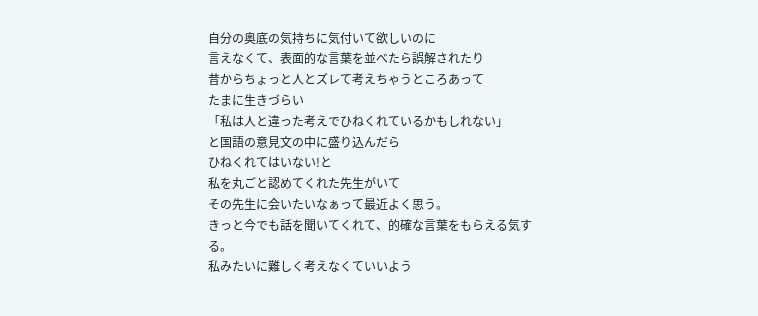自分の奥底の気持ちに気付いて欲しいのに
言えなくて、表面的な言葉を並べたら誤解されたり
昔からちょっと人とズレて考えちゃうところあって
たまに生きづらい
「私は人と違った考えでひねくれているかもしれない」
と国語の意見文の中に盛り込んだら
ひねくれてはいない!と
私を丸ごと認めてくれた先生がいて
その先生に会いたいなぁって最近よく思う。
きっと今でも話を聞いてくれて、的確な言葉をもらえる気する。
私みたいに難しく考えなくていいよう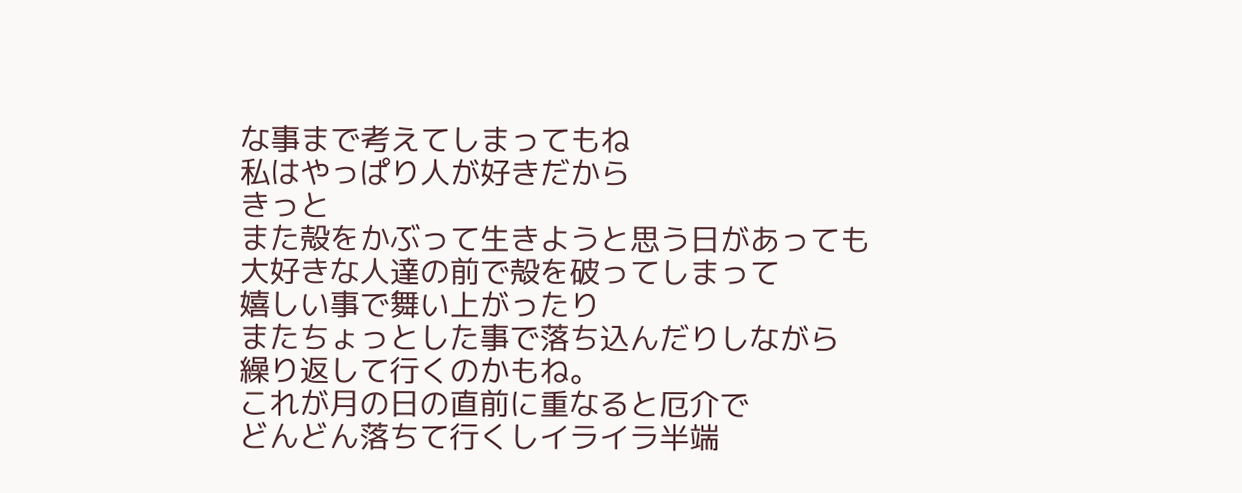な事まで考えてしまってもね
私はやっぱり人が好きだから
きっと
また殻をかぶって生きようと思う日があっても
大好きな人達の前で殻を破ってしまって
嬉しい事で舞い上がったり
またちょっとした事で落ち込んだりしながら
繰り返して行くのかもね。
これが月の日の直前に重なると厄介で
どんどん落ちて行くしイライラ半端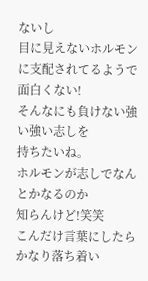ないし
目に見えないホルモンに支配されてるようで
面白くない!
そんなにも負けない強い強い志しを
持ちたいね。
ホルモンが志しでなんとかなるのか
知らんけど!笑笑
こんだけ言葉にしたらかなり落ち着い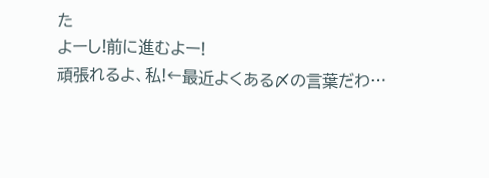た
よーし!前に進むよー!
頑張れるよ、私!←最近よくある〆の言葉だわ…